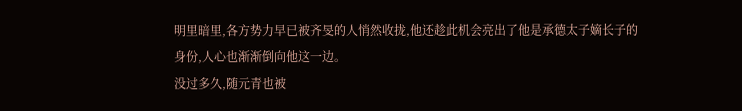明里暗里,各方势力早已被齐旻的人悄然收拢,他还趁此机会亮出了他是承德太子嫡长子的身份,人心也渐渐倒向他这一边。
没过多久,随元青也被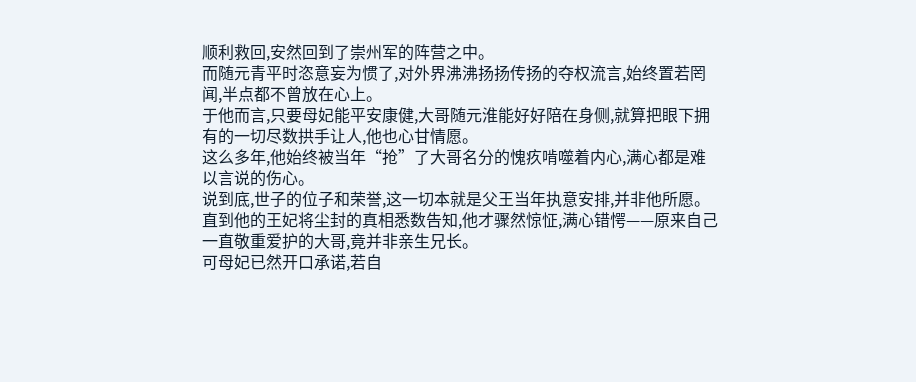顺利救回,安然回到了崇州军的阵营之中。
而随元青平时恣意妄为惯了,对外界沸沸扬扬传扬的夺权流言,始终置若罔闻,半点都不曾放在心上。
于他而言,只要母妃能平安康健,大哥随元淮能好好陪在身侧,就算把眼下拥有的一切尽数拱手让人,他也心甘情愿。
这么多年,他始终被当年“抢”了大哥名分的愧疚啃噬着内心,满心都是难以言说的伤心。
说到底,世子的位子和荣誉,这一切本就是父王当年执意安排,并非他所愿。
直到他的王妃将尘封的真相悉数告知,他才骤然惊怔,满心错愕——原来自己一直敬重爱护的大哥,竟并非亲生兄长。
可母妃已然开口承诺,若自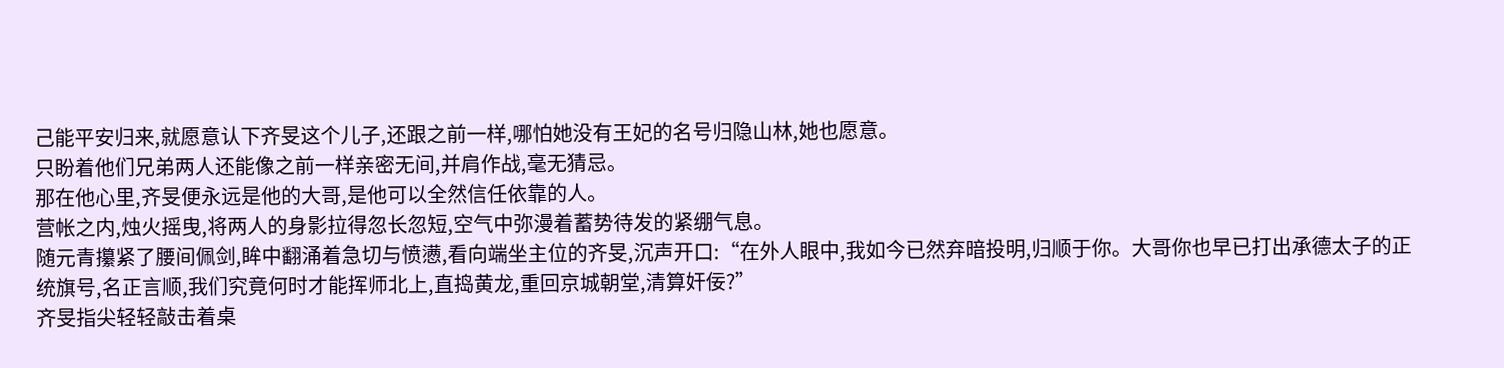己能平安归来,就愿意认下齐旻这个儿子,还跟之前一样,哪怕她没有王妃的名号归隐山林,她也愿意。
只盼着他们兄弟两人还能像之前一样亲密无间,并肩作战,毫无猜忌。
那在他心里,齐旻便永远是他的大哥,是他可以全然信任依靠的人。
营帐之内,烛火摇曳,将两人的身影拉得忽长忽短,空气中弥漫着蓄势待发的紧绷气息。
随元青攥紧了腰间佩剑,眸中翻涌着急切与愤懑,看向端坐主位的齐旻,沉声开口:“在外人眼中,我如今已然弃暗投明,归顺于你。大哥你也早已打出承德太子的正统旗号,名正言顺,我们究竟何时才能挥师北上,直捣黄龙,重回京城朝堂,清算奸佞?”
齐旻指尖轻轻敲击着桌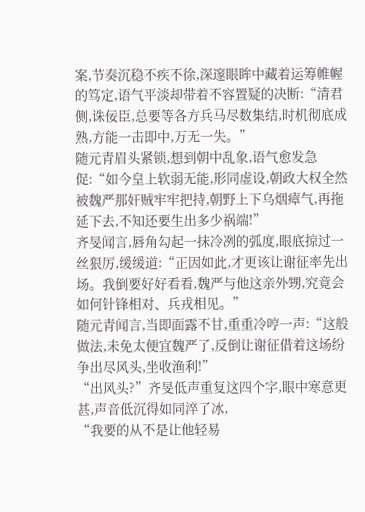案,节奏沉稳不疾不徐,深邃眼眸中藏着运筹帷幄的笃定,语气平淡却带着不容置疑的决断:“清君侧,诛佞臣,总要等各方兵马尽数集结,时机彻底成熟,方能一击即中,万无一失。”
随元青眉头紧锁,想到朝中乱象,语气愈发急促:“如今皇上软弱无能,形同虚设,朝政大权全然被魏严那奸贼牢牢把持,朝野上下乌烟瘴气,再拖延下去,不知还要生出多少祸端!”
齐旻闻言,唇角勾起一抹冷冽的弧度,眼底掠过一丝狠厉,缓缓道:“正因如此,才更该让谢征率先出场。我倒要好好看看,魏严与他这亲外甥,究竟会如何针锋相对、兵戎相见。”
随元青闻言,当即面露不甘,重重冷哼一声:“这般做法,未免太便宜魏严了,反倒让谢征借着这场纷争出尽风头,坐收渔利!”
“出风头?”齐旻低声重复这四个字,眼中寒意更甚,声音低沉得如同淬了冰,
“我要的从不是让他轻易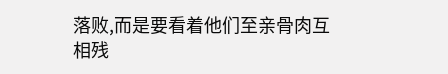落败,而是要看着他们至亲骨肉互相残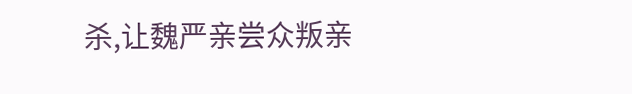杀,让魏严亲尝众叛亲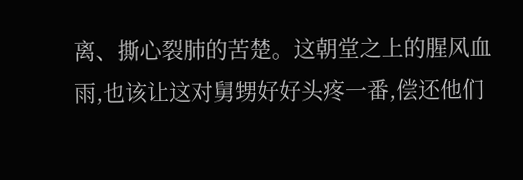离、撕心裂肺的苦楚。这朝堂之上的腥风血雨,也该让这对舅甥好好头疼一番,偿还他们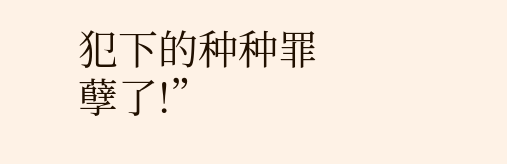犯下的种种罪孽了!”